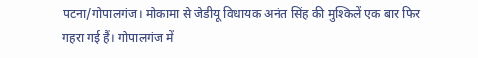पटना/गोपालगंज। मोकामा से जेडीयू विधायक अनंत सिंह की मुश्किलें एक बार फिर गहरा गई हैं। गोपालगंज में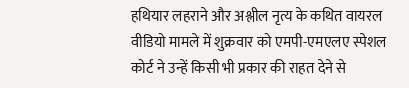हथियार लहराने और अश्लील नृत्य के कथित वायरल वीडियो मामले में शुक्रवार को एमपी-एमएलए स्पेशल कोर्ट ने उन्हें किसी भी प्रकार की राहत देने से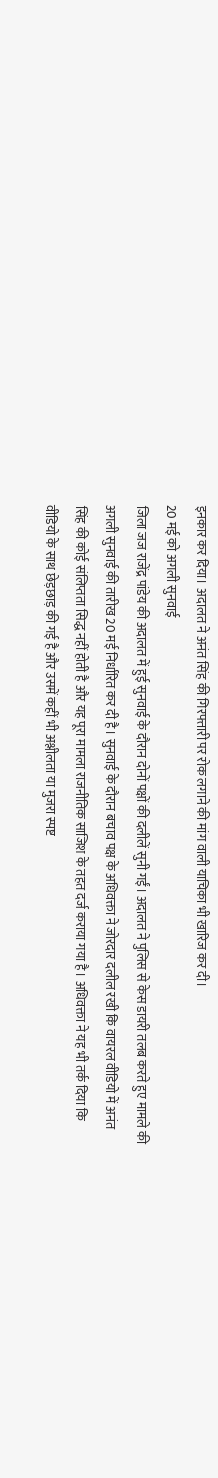इनकार कर दिया। अदालत ने अनंत सिंह की गिरफ्तारी पर रोक लगाने की मांग वाली याचिका भी खारिज कर दी।
20 मई को अगली सुनवाई
जिला जज राजेंद्र पांडेय की अदालत में हुई सुनवाई के दौरान दोनों पक्षों की दलीलें सुनी गईं। अदालत ने पुलिस से केस डायरी तलब करते हुए मामले की अगली सुनवाई की तारीख 20 मई निर्धारित कर दी है। सुनवाई के दौरान बचाव पक्ष के अधिवक्ता ने जोरदार दलील रखी कि वायरल वीडियो में अनंत सिंह की कोई संलिप्तता सिद्ध नहीं होती है और यह पूरा मामला राजनीतिक साजिश के तहत दर्ज कराया गया है। अधिवक्ता ने यह भी तर्क दिया कि वीडियो के साथ छेड़छाड़ की गई है और उसमें कहीं भी अश्लीलता या मुजरा स्पष्ट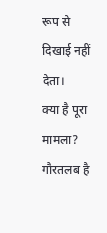रूप से दिखाई नहीं देता।
क्या है पूरा मामला?
गौरतलब है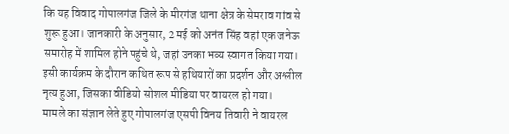कि यह विवाद गोपालगंज जिले के मीरगंज थाना क्षेत्र के सेमराव गांव से शुरू हुआ। जानकारी के अनुसार, 2 मई को अनंत सिंह वहां एक जनेऊ समारोह में शामिल होने पहुंचे थे, जहां उनका भव्य स्वागत किया गया। इसी कार्यक्रम के दौरान कथित रूप से हथियारों का प्रदर्शन और अश्लील नृत्य हुआ, जिसका वीडियो सोशल मीडिया पर वायरल हो गया।
मामले का संज्ञान लेते हुए गोपालगंज एसपी विनय तिवारी ने वायरल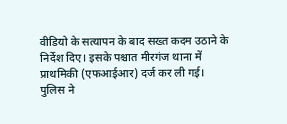वीडियो के सत्यापन के बाद सख्त कदम उठाने के निर्देश दिए। इसके पश्चात मीरगंज थाना में प्राथमिकी (एफआईआर) दर्ज कर ली गई। पुलिस ने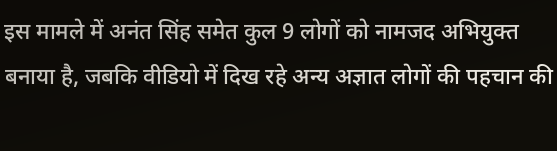इस मामले में अनंत सिंह समेत कुल 9 लोगों को नामजद अभियुक्त बनाया है, जबकि वीडियो में दिख रहे अन्य अज्ञात लोगों की पहचान की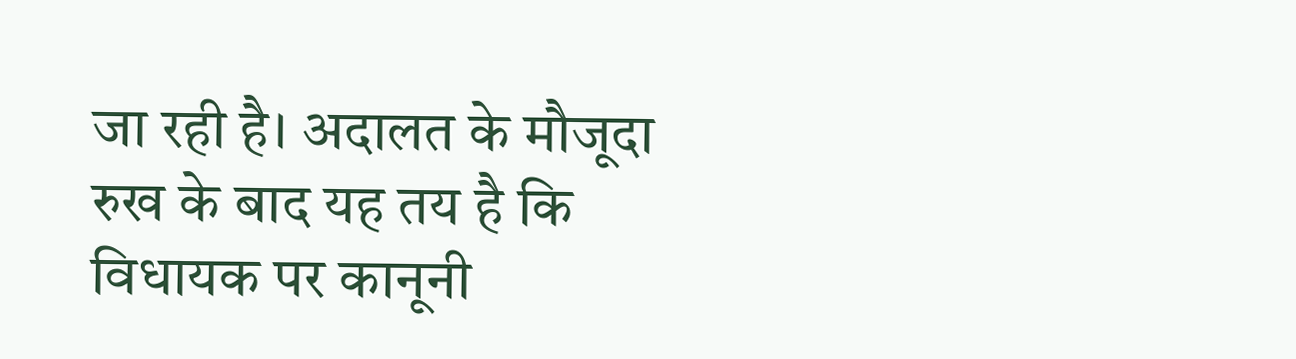जा रही है। अदालत के मौजूदा रुख के बाद यह तय है कि विधायक पर कानूनी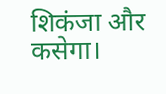शिकंजा और कसेगा।